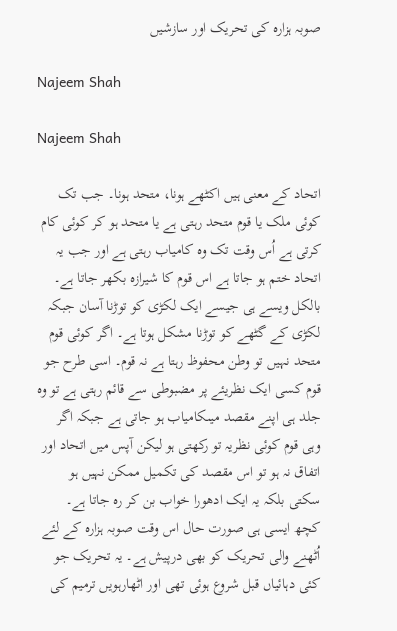صوبہ ہزارہ کی تحریک اور سازشیں

Najeem Shah

Najeem Shah

اتحاد کے معنی ہیں اکٹھے ہونا، متحد ہونا۔ جب تک کوئی ملک یا قوم متحد رہتی ہے یا متحد ہو کر کوئی کام کرتی ہے اُس وقت تک وہ کامیاب رہتی ہے اور جب یہ اتحاد ختم ہو جاتا ہے اس قوم کا شیرازہ بکھر جاتا ہے۔ بالکل ویسے ہی جیسے ایک لکڑی کو توڑنا آسان جبکہ لکڑی کے گٹھے کو توڑنا مشکل ہوتا ہے۔ اگر کوئی قوم متحد نہیں تو وطن محفوظ رہتا ہے نہ قوم۔ اسی طرح جو قوم کسی ایک نظریئے پر مضبوطی سے قائم رہتی ہے تو وہ جلد ہی اپنے مقصد میںکامیاب ہو جاتی ہے جبکہ اگر وہی قوم کوئی نظریہ تو رکھتی ہو لیکن آپس میں اتحاد اور اتفاق نہ ہو تو اس مقصد کی تکمیل ممکن نہیں ہو سکتی بلکہ یہ ایک ادھورا خواب بن کر رہ جاتا ہے۔ کچھ ایسی ہی صورت حال اس وقت صوبہ ہزارہ کے لئے اُٹھنے والی تحریک کو بھی درپیش ہے۔ یہ تحریک جو کئی دہائیاں قبل شروع ہوئی تھی اور اٹھارہویں ترمیم کی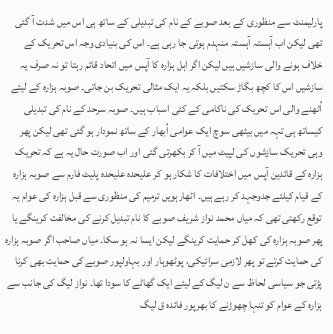پارلیمنٹ سے منظوری کے بعد صوبے کے نام کی تبدیلی کے ساتھ ہی اس میں شدت آ گئی تھی لیکن اب آہستہ آہستہ منہدم ہوتی جا رہی ہے۔ اس کی بنیادی وجہ اس تحریک کے خلاف ہونے والی سازشیں ہیں لیکن اگر اہل ہزارہ کا آپس میں اتحاد قائم رہتا تو نہ صرف یہ سازشیں اس کا کچھ بگاڑ سکتیں بلکہ یہ ایک مثالی تحریک بن جاتی۔ صوبہ ہزارہ کے لیئے اُٹھنے والی اس تحریک کی ناکامی کے کئی اسباب ہیں۔ صوبہ سرحد کے نام کی تبدیلی کیساتھ ہی تہہ میں بیٹھی سوچ ایک عوامی اُبھار کے ساتھ نمودار ہو گئی تھی لیکن پھر وہی تحریک سازشوں کی لپیٹ میں آ کر بکھرتی گئی اور اب صورت حال یہ ہے کہ تحریک ہزارہ کے قائدین آپس میں اختلافات کا شکار ہو کر علیحدہ علیحدہ پلیٹ فارم سے صوبہ ہزارہ کے قیام کیلئے جدوجہد کر رہے ہیں۔ اٹھارہویں ترمیم کی منظوری سے قبل ہزارہ کی عوام یہ توقع رکھتی تھی کہ میاں محمد نواز شریف صوبے کا نام تبدیل کرنے کی مخالفت کرینگے یا پھر صوبہ ہزارہ کی کھل کر حمایت کرینگے لیکن ایسا نہ ہو سکا۔ میاں صاحب اگر صوبہ ہزارہ کی حمایت کرتے تو پھر لازمی سرائیکی، پوٹھوہار اور بہاولپور صوبے کی حمایت بھی کرنا پڑتی جو سیاسی لحاظ سے ن لیگ کے لیئے ایک گھاٹے کا سودا تھا۔ نواز لیگ کی جانب سے ہزارہ کے عوام کو تنہا چھوڑنے کا بھرپور فائدہ ق لیگ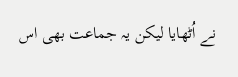نے اُٹھایا لیکن یہ جماعت بھی اس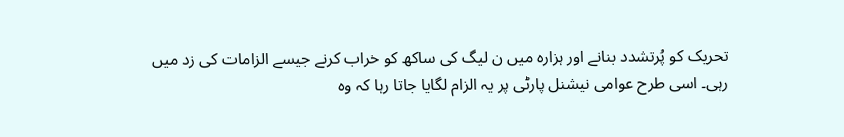تحریک کو پُرتشدد بنانے اور ہزارہ میں ن لیگ کی ساکھ کو خراب کرنے جیسے الزامات کی زد میں رہی۔ اسی طرح عوامی نیشنل پارٹی پر یہ الزام لگایا جاتا رہا کہ وہ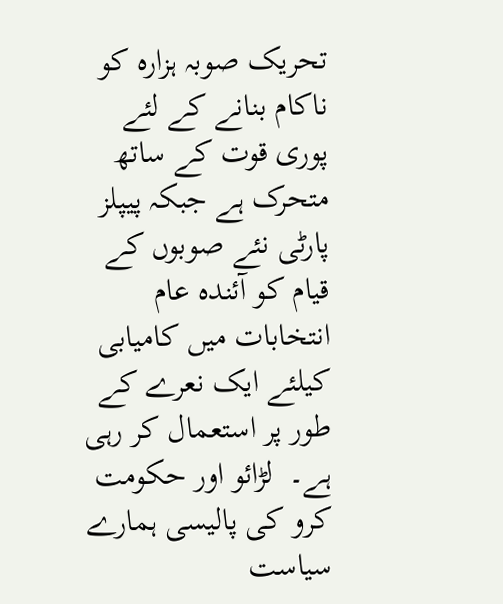تحریک صوبہ ہزارہ کو ناکام بنانے کے لئے پوری قوت کے ساتھ متحرک ہے جبکہ پیپلز پارٹی نئے صوبوں کے قیام کو آئندہ عام انتخابات میں کامیابی کیلئے ایک نعرے کے طور پر استعمال کر رہی ہے۔  لڑائو اور حکومت کرو کی پالیسی ہمارے سیاست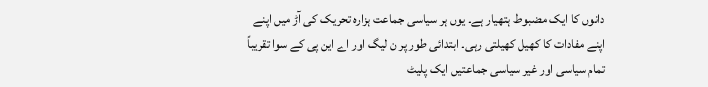دانوں کا ایک مضبوط ہتھیار ہے۔ یوں ہر سیاسی جماعت ہزارہ تحریک کی آڑ میں اپنے اپنے مفادات کا کھیل کھیلتی رہی۔ ابتدائی طور پر ن لیگ اور اے این پی کے سوا تقریباً تمام سیاسی اور غیر سیاسی جماعتیں ایک پلیٹ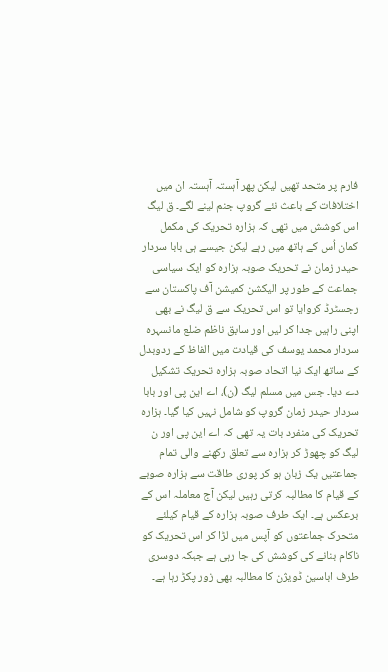فارم پر متحد تھیں لیکن پھر آہستہ آہستہ ان میں اختلافات کے باعث نئے گروپ جنم لینے لگے۔ ق لیگ اس کوشش میں تھی کہ ہزارہ تحریک کی مکمل کمان اُس کے ہاتھ میں رہے لیکن جیسے ہی بابا سردار حیدر زمان نے تحریک صوبہ ہزارہ کو ایک سیاسی جماعت کے طور پر الیکشن کمیشن آف پاکستان سے رجسٹرڈ کروایا تو اس تحریک سے ق لیگ نے بھی اپنی راہیں جدا کر لیں اور سابق ناظم ضلع مانسہرہ سردار محمد یوسف کی قیادت میں الفاظ کے ردوبدل کے ساتھ ایک نیا اتحاد صوبہ ہزارہ تحریک تشکیل دے دیا۔ جس میں مسلم لیگ (ن)، اے این پی اور بابا سردار حیدر زمان گروپ کو شامل نہیں کیا گیا۔ ہزارہ تحریک کی منفرد بات یہ تھی کہ اے این پی اور ن لیگ کو چھوڑ کر ہزارہ سے تعلق رکھنے والی تمام جماعتیں یک زبان ہو کر پوری طاقت سے ہزارہ صوبے کے قیام کا مطالبہ کرتی رہیں لیکن آج معاملہ اس کے برعکس ہے۔ ایک طرف صوبہ ہزارہ کے قیام کیلئے متحرک جماعتوں کو آپس میں لڑا کر اس تحریک کو ناکام بنانے کی کوشش کی جا رہی ہے جبکہ دوسری طرف اباسین ڈویژن کا مطالبہ بھی زور پکڑ رہا ہے۔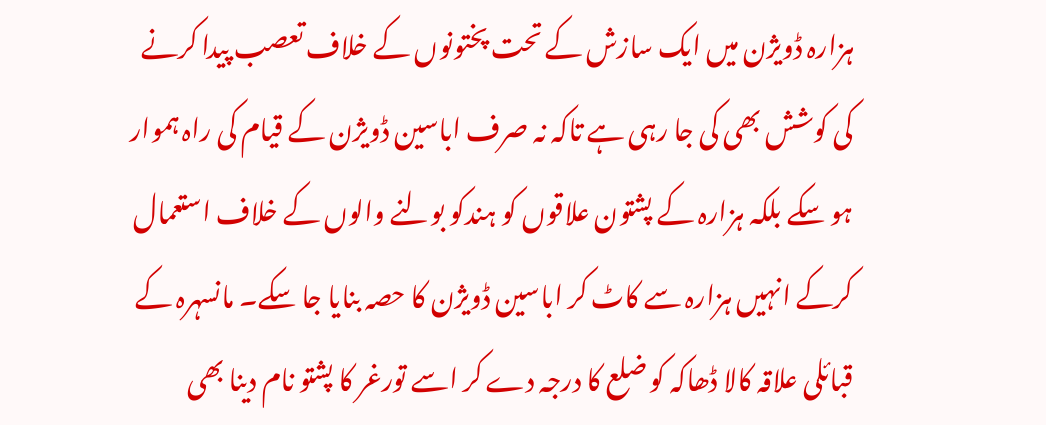ہزارہ ڈویژن میں ایک سازش کے تحت پختونوں کے خلاف تعصب پیدا کرنے کی کوشش بھی کی جا رہی ہے تاکہ نہ صرف اباسین ڈویژن کے قیام کی راہ ہموار ہو سکے بلکہ ہزارہ کے پشتون علاقوں کو ہندکو بولنے والوں کے خلاف استعمال کرکے انہیں ہزارہ سے کاٹ کر اباسین ڈویژن کا حصہ بنایا جا سکے۔ مانسہرہ کے قبائلی علاقہ کالا ڈھاکہ کو ضلع کا درجہ دے کر اسے تورغر کا پشتو نام دینا بھی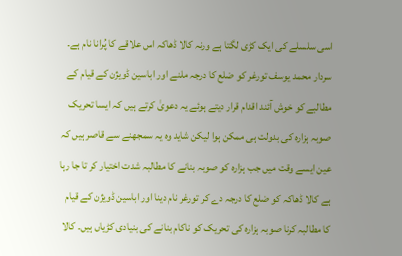اسی سلسلے کی ایک کڑی لگتا ہے ورنہ کالا ڈھاکہ اس علاقے کا پُرانا نام ہے۔ سردار محمد یوسف تورغر کو ضلع کا درجہ ملنے اور اباسین ڈویژن کے قیام کے مطالبے کو خوش آئند اقدام قرار دیتے ہوئے یہ دعویٰ کرتے ہیں کہ ایسا تحریک صوبہ ہزارہ کی بدولت ہی ممکن ہوا لیکن شاید وہ یہ سمجھنے سے قاصر ہیں کہ عین ایسے وقت میں جب ہزارہ کو صوبہ بنانے کا مطالبہ شدت اختیار کر تا جا رہا ہے کالا ڈھاکہ کو ضلع کا درجہ دے کر تورغر نام دینا اور اباسین ڈویژن کے قیام کا مطالبہ کرنا صوبہ ہزارہ کی تحریک کو ناکام بنانے کی بنیادی کڑیاں ہیں۔ کالا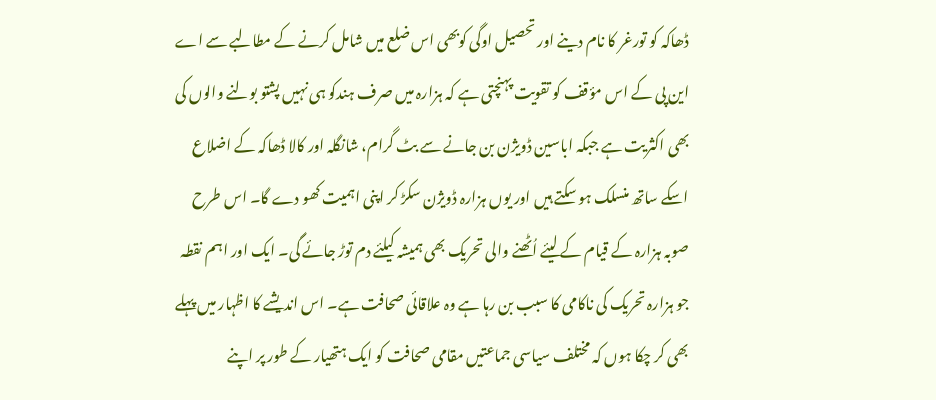ڈھاکہ کو تورغر کا نام دینے اور تحصیل اوگی کوبھی اس ضلع میں شامل کرنے کے مطالبے سے اے این پی کے اس مؤقف کو تقویت پہنچتی ہے کہ ہزارہ میں صرف ہندکو ہی نہیں پشتو بولنے والوں کی بھی اکثریت ہے جبکہ اباسین ڈویژن بن جانے سے بٹ گرام، شانگلہ اور کالا ڈھاکہ کے اضلاع اسکے ساتھ منسلک ہو سکتے ہیں اور یوں ہزارہ ڈویژن سکڑ کر اپنی اہمیت کھو دے گا۔ اس طرح صوبہ ہزارہ کے قیام کے لیئے اُٹھنے والی تحریک بھی ہمیشہ کیلئے دم توڑ جائے گی۔ ایک اور اہم نقطہ جو ہزارہ تحریک کی ناکامی کا سبب بن رہا ہے وہ علاقائی صحافت ہے۔ اس اندیشے کا اظہار میں پہلے بھی کر چکا ہوں کہ مختلف سیاسی جماعتیں مقامی صحافت کو ایک ہتھیار کے طور پر اپنے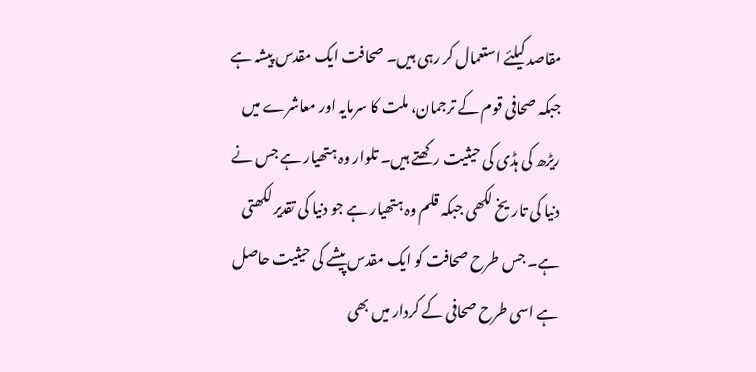مقاصد کیلئے استعمال کر رہی ہیں۔ صحافت ایک مقدس پیشہ ہے جبکہ صحافی قوم کے ترجمان، ملت کا سرمایہ اور معاشرے میں ریڑھ کی ہڈی کی حیثیت رکھتے ہیں۔ تلوار وہ ہتھیار ہے جس نے دنیا کی تاریخ لکھی جبکہ قلم وہ ہتھیار ہے جو دنیا کی تقدیر لکھتی ہے۔ جس طرح صحافت کو ایک مقدس پیشے کی حیثیت حاصل ہے اسی طرح صحافی کے کردار میں بھی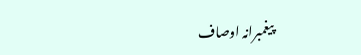پیغمبرانہ اوصاف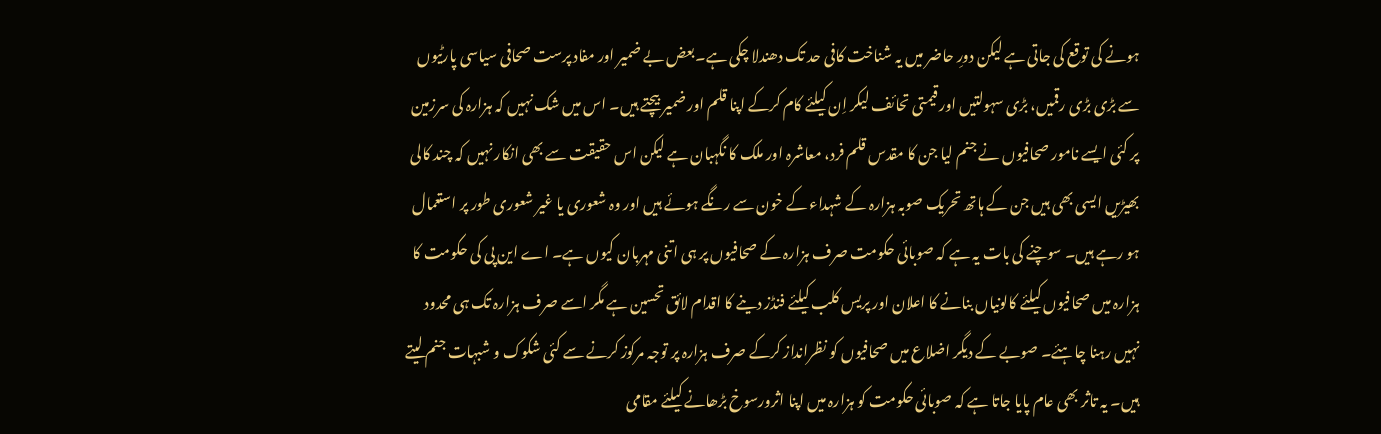ہونے کی توقع کی جاتی ہے لیکن دورِ حاضر میں یہ شناخت کافی حد تک دھندلا چکی ہے۔بعض بے ضمیر اور مفاد پرست صحافی سیاسی پارٹیوں سے بڑی بڑی رقمیں، بڑی سہولتیں اور قیمتی تحائف لیکر اِن کیلئے کام کرکے اپنا قلم اور ضمیر بیچتے ہیں۔ اس میں شک نہیں کہ ہزارہ کی سرزمین پر کئی ایسے نامور صحافیوں نے جنم لیا جن کا مقدس قلم فرد، معاشرہ اور ملک کا نگہبان ہے لیکن اس حقیقت سے بھی انکار نہیں کہ چند کالی بھیڑیں ایسی بھی ہیں جن کے ہاتھ تحریک صوبہ ہزارہ کے شہداء کے خون سے رنگے ہوئے ہیں اور وہ شعوری یا غیر شعوری طور پر استعمال ہو رہے ہیں۔ سوچنے کی بات یہ ہے کہ صوبائی حکومت صرف ہزارہ کے صحافیوں پر ہی اتنی مہربان کیوں ہے۔ اے این پی کی حکومت کا ہزارہ میں صحافیوں کیلئے کالونیاں بنانے کا اعلان اور پریس کلب کیلئے فنڈز دینے کا اقدام لائق تحسین ہے مگر اسے صرف ہزارہ تک ہی محدود نہیں رہنا چاہئے۔ صوبے کے دیگر اضلاع میں صحافیوں کو نظرانداز کرکے صرف ہزارہ پر توجہ مرکوز کرنے سے کئی شکوک و شبہات جنم لیتے ہیں۔ یہ تاثر بھی عام پایا جاتا ہے کہ صوبائی حکومت کو ہزارہ میں اپنا اثرورسوخ بڑھانے کیلئے مقامی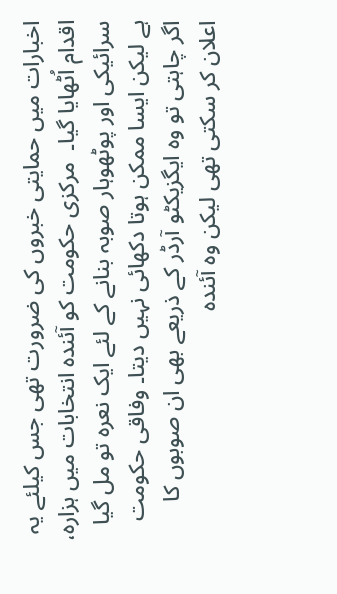اخبارات میں حمایتی خبروں کی ضرورت تھی جس کیلئے یہ اقدام اُٹھایا گیا۔  مرکزی حکومت کو آئندہ انتخابات میں ہزارہ، سرائیکی اور پوٹھوہار صوبہ بنانے کے لئے ایک نعرہ تو مل گیا ہے لیکن ایسا ممکن ہوتا دکھائی نہیں دیتا۔ وفاقی حکومت اگر چاہتی تو وہ ایگزیکٹو آرڈر کے ذریعے بھی ان صوبوں کا اعلان کر سکتی تھی لیکن وہ آئندہ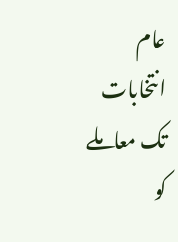عام انتخابات تک معاملے کو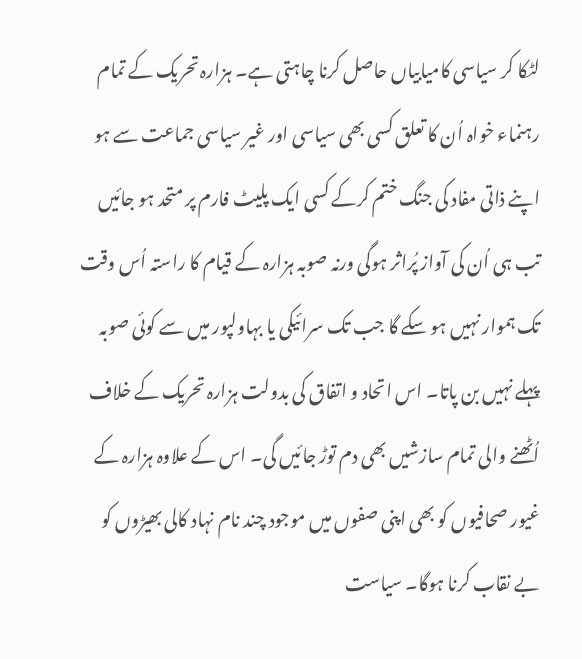لٹکا کر سیاسی کامیابیاں حاصل کرنا چاہتی ہے۔ ہزارہ تحریک کے تمام رہنماء خواہ اُن کا تعلق کسی بھی سیاسی اور غیر سیاسی جماعت سے ہو اپنے ذاتی مفاد کی جنگ ختم کرکے کسی ایک پلیٹ فارم پر متحد ہو جائیں تب ہی اُن کی آواز پُراثر ہوگی ورنہ صوبہ ہزارہ کے قیام کا راستہ اُس وقت تک ہموار نہیں ہو سکے گا جب تک سرائیکی یا بہاولپور میں سے کوئی صوبہ پہلے نہیں بن پاتا۔ اس اتحاد و اتفاق کی بدولت ہزارہ تحریک کے خلاف اُٹھنے والی تمام سازشیں بھی دم توڑ جائیں گی۔ اس کے علاوہ ہزارہ کے غیور صحافیوں کو بھی اپنی صفوں میں موجود چند نام نہاد کالی بھیڑوں کو بے نقاب کرنا ہوگا۔ سیاست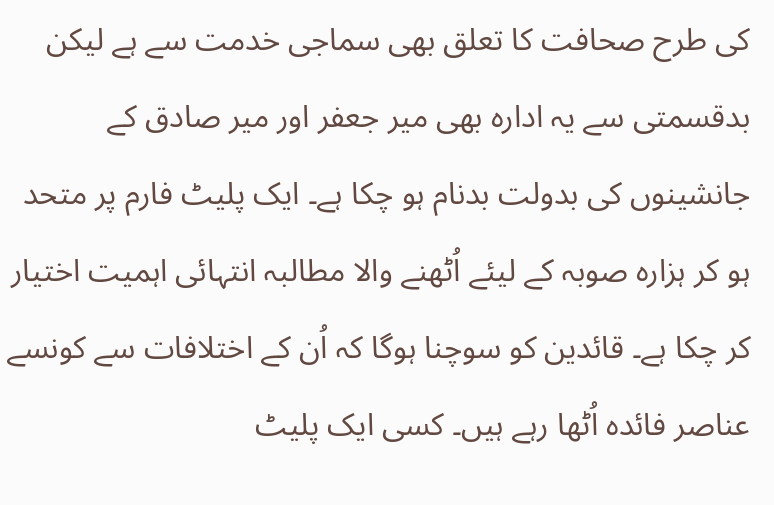کی طرح صحافت کا تعلق بھی سماجی خدمت سے ہے لیکن بدقسمتی سے یہ ادارہ بھی میر جعفر اور میر صادق کے جانشینوں کی بدولت بدنام ہو چکا ہے۔ ایک پلیٹ فارم پر متحد ہو کر ہزارہ صوبہ کے لیئے اُٹھنے والا مطالبہ انتہائی اہمیت اختیار کر چکا ہے۔ قائدین کو سوچنا ہوگا کہ اُن کے اختلافات سے کونسے عناصر فائدہ اُٹھا رہے ہیں۔ کسی ایک پلیٹ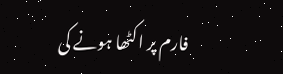فارم پر اکٹھا ہونے کی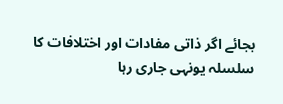بجائے اگر ذاتی مفادات اور اختلافات کا سلسلہ یونہی جاری رہا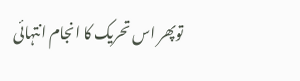توپھر اس تحریک کا انجام انتہائی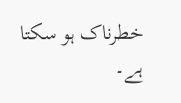خطرناک ہو سکتا ہے۔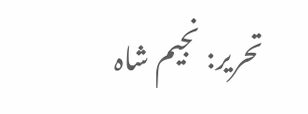تحریر: نجیم شاہ